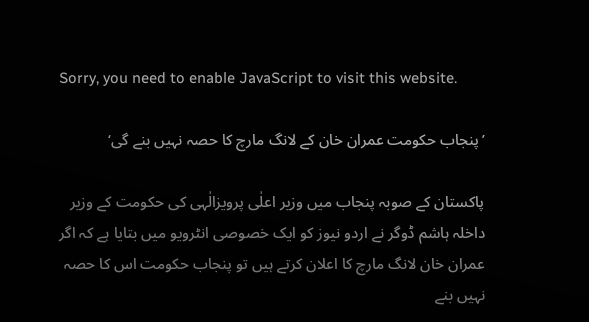Sorry, you need to enable JavaScript to visit this website.

’پنجاب حکومت عمران خان کے لانگ مارچ کا حصہ نہیں بنے گی‘

پاکستان کے صوبہ پنجاب میں وزیر اعلٰی پرویزالٰہی کی حکومت کے وزیر داخلہ ہاشم ڈوگر نے اردو نیوز کو ایک خصوصی انٹرویو میں بتایا ہے کہ اگر عمران خان لانگ مارچ کا اعلان کرتے ہیں تو پنجاب حکومت اس کا حصہ نہیں بنے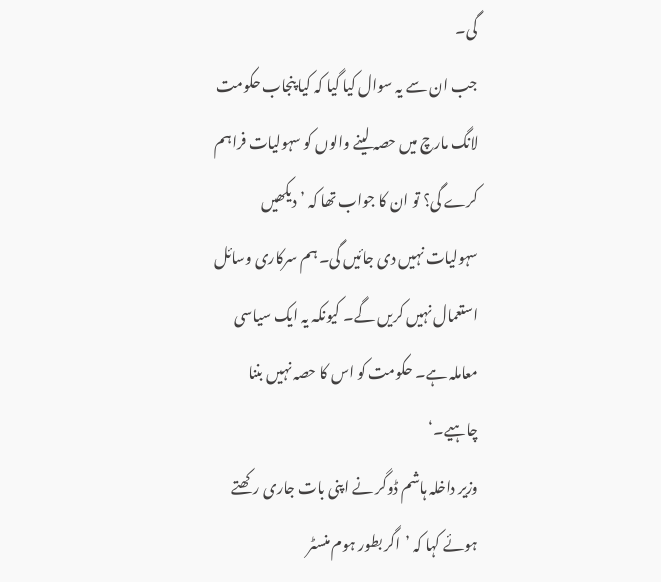گی۔
جب ان سے یہ سوال کیا گیا کہ کیا پنجاب حکومت لانگ مارچ میں حصہ لینے والوں کو سہولیات فراہم کرے گی؟ تو ان کا جواب تھا کہ ’دیکھیں سہولیات نہیں دی جائیں گی۔ ہم سرکاری وسائل استعمال نہیں کریں گے۔ کیونکہ یہ ایک سیاسی معاملہ ہے۔ حکومت کو اس کا حصہ نہیں بننا چاہیے۔‘
وزیر داخلہ ہاشم ڈوگر نے اپنی بات جاری رکھتے ہوئے کہا کہ ’اگر بطور ہوم منسٹر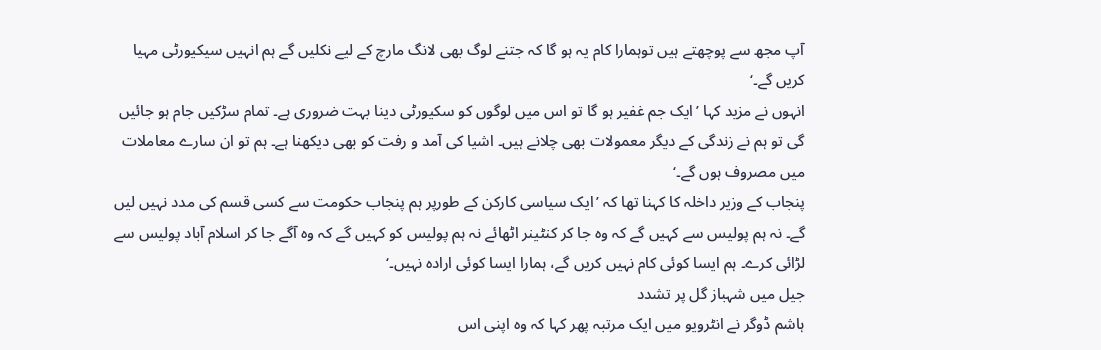آپ مجھ سے پوچھتے ہیں توہمارا کام یہ ہو گا کہ جتنے لوگ بھی لانگ مارچ کے لیے نکلیں گے ہم انہیں سیکیورٹی مہیا کریں گے۔‘
انہوں نے مزید کہا ’ایک جم غفیر ہو گا تو اس میں لوگوں کو سکیورٹی دینا بہت ضروری ہے۔ تمام سڑکیں جام ہو جائیں گی تو ہم نے زندگی کے دیگر معمولات بھی چلانے ہیں۔ اشیا کی آمد و رفت کو بھی دیکھنا ہے۔ ہم تو ان سارے معاملات میں مصروف ہوں گے۔‘
پنجاب کے وزیر داخلہ کا کہنا تھا کہ ’ایک سیاسی کارکن کے طورپر ہم پنجاب حکومت سے کسی قسم کی مدد نہیں لیں گے۔ نہ ہم پولیس سے کہیں گے کہ وہ جا کر کنٹینر اٹھائے نہ ہم پولیس کو کہیں گے کہ وہ آگے جا کر اسلام آباد پولیس سے لڑائی کرے۔ ہم ایسا کوئی کام نہیں کریں گے، ہمارا ایسا کوئی ارادہ نہیں۔‘
جیل میں شہباز گل پر تشدد
ہاشم ڈوگر نے انٹرویو میں ایک مرتبہ پھر کہا کہ وہ اپنی اس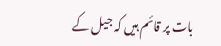بات پر قائم ہیں کہ جیل کے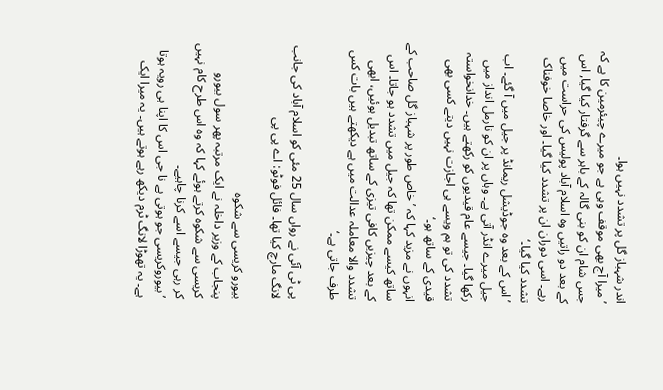اندر شہباز گل پر تشدد نہیں ہوا۔
’میرا آج بھی موقف وہی ہے جو میرے چیئرمین کا ہے کہ جس شام ان کو بنی گالہ کے باہر سے گرفتار کیا گیا, اس کے بعد دو راتیں وہ اسلام آباد پولیس کی حراست میں رہے۔ اسی دوران ان پر تشدد کیا گیا۔ اور خاصا خوفناک تشدد کیا گیا۔‘
’اس کے بعد وہ جوڈیشل ریمانڈ پر جیل میں آ گئے۔ اب جیل میرے انڈر آتی ہے۔ وہاں پر ان کو نارمل انداز میں رکھا گیا۔ جیسے عام قیدیوں کو رکھتے ہیں۔ خدانخواستہ تشدد کی تو ہم ویسے ہی اجازت نہیں دیتے کسی بھی قیدی کے ساتھ ہو۔‘
انہوں نے مزید کہا کہ ’خاص طور پر شہباز گل صاحب کے ساتھ کیسے ممکن تھا کہ جیل میں تشدد ہو جاتا۔ اس کے بعد چیزیں کافی تیزی کے ساتھ تبدیل ہوئیں، ابھی تشدد والا معاملہ عدالت میں ہے دیکھتے ہیں بات کس طرف جاتی ہے۔‘

پی ٹی آئی نے رواں سال 25 مئی کو اسلام آباد کی جانب لانگ مارچ کیا تھا۔ فائل فوٹو: اے پی پی

بیورو کریسی سے شکوہ
پنجاب کے وزیر داخلہ نے ایک مرتبہ پھر سول بیورو کریسی سے شکوہ کرتے ہوئے کہا کہ وہ اس طرح کام نہیں کر رہی جیسے اسے کرنا چاہیے۔
’بیوروکریسی جو ہوتی ہے نا جی اس کا اپنا ہی رویہ ہوتا ہے۔ یہ تھوڑا لانگ ٹرم دیکھ رہے ہوتے ہیں۔ یہ میرا ایک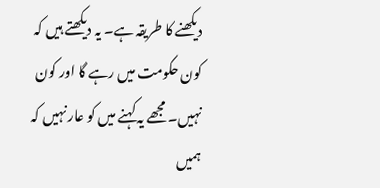دیکھنے کا طریقہ ہے۔ یہ دیکھتے ہیں کہ کون حکومت میں رہے گا اور کون نہیں۔ مجھے یہ کہنے میں کو عار نہیں کہ ہمیں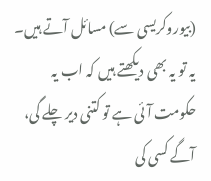(بیوروکریسی سے) مسائل آتے ہیں۔ یہ تو یہ بھی دیکھتے ہیں کہ اب یہ حکومت آئی ہے تو کتنی دیر چلے گی، آگے کسی کی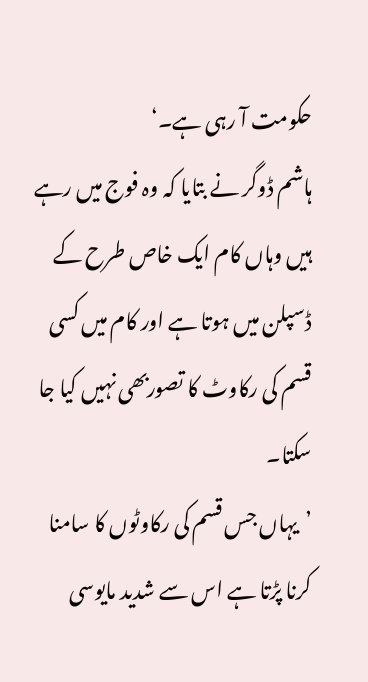حکومت آ رہی ہے۔‘
ہاشم ڈوگر نے بتایا کہ وہ فوج میں رہے ہیں وہاں کام ایک خاص طرح کے ڈسپلن میں ہوتا ہے اور کام میں کسی قسم کی رکاوٹ کا تصوربھی نہیں کیا جا سکتا۔
’یہاں جس قسم کی رکاوٹوں کا سامنا کرنا پڑتا ہے اس سے شدید مایوسی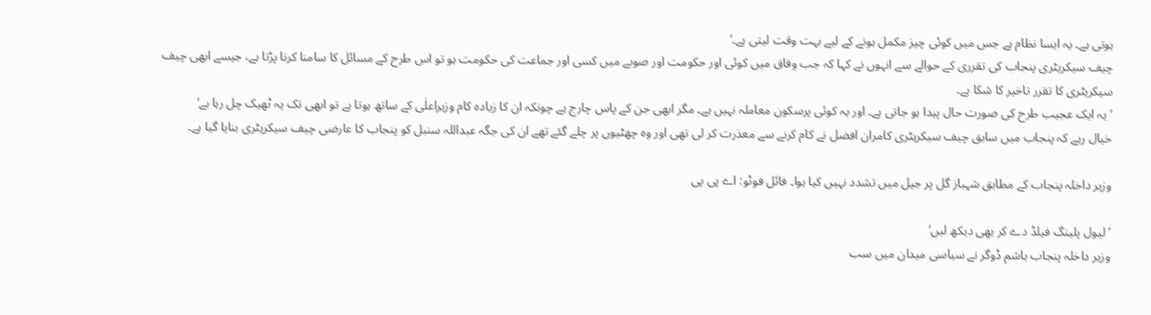ہوتی ہے۔ یہ ایسا نظام ہے جس میں کوئی چیز مکمل ہونے کے لیے بہت وقت لیتی ہے۔‘
چیف سیکریٹری پنجاب کی تقرری کے حوالے سے انہوں نے کہا کہ جب وفاق میں کوئی اور حکومت اور صوبے میں کسی اور جماعت کی حکومت ہو تو اس طرح کے مسائل کا سامنا کرنا پڑتا ہے، جیسے ابھی چیف سیکریٹری کا تقرر تاخیر کا شکا ہے۔
’یہ ایک عجیب طرح کی صورت حال پیدا ہو جاتی ہے۔ اور یہ کوئی پرسکون معاملہ نہیں ہے۔ مگر ابھی جن کے پاس چارج ہے چونکہ ان کا زیادہ کام وزیراعلٰی کے ساتھ ہوتا ہے تو ابھی تک یہ ٹھیک چل رہا ہے‘
خیال رہے کہ پنجاب میں سابق چیف سیکریٹری کامران افضل نے کام کرنے سے معذرت کر لی تھی اور وہ چھٹیوں پر چلے گئے تھے ان کی جگہ عبداللہ سنبل کو پنجاب کا عارضی چیف سیکریٹری بنایا گیا ہے۔

وزیر داخلہ پنجاب کے مطابق شہباز گل پر جیل میں تشدد نہیں کیا ہوا۔ فائل فوٹو: اے پی پی

’لیول پلینگ فیلڈ دے کر بھی دیکھ لیں‘
وزیر داخلہ پنجاب ہاشم ڈوگر نے سیاسی میدان میں سب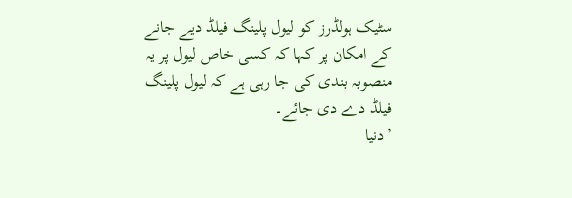سٹیک ہولڈرز کو لیول پلینگ فیلڈ دیے جانے کے امکان پر کہا کہ کسی خاص لیول پر یہ منصوبہ بندی کی جا رہی ہے کہ لیول پلینگ فیلڈ دے دی جائے۔
’دنیا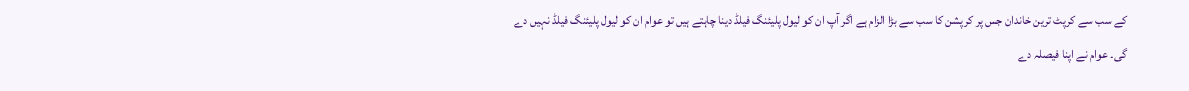کے سب سے کرپٹ ترین خاندان جس پر کرپشن کا سب سے بڑا الزام ہے اگر آپ ان کو لیول پلیئنگ فیلڈ دینا چاہتے ہیں تو عوام ان کو لیول پلیئنگ فیلڈ نہیں دے گی۔ عوام نے اپنا فیصلہ دے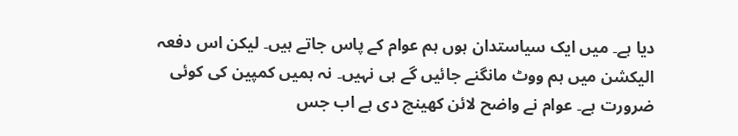دیا ہے۔ میں ایک سیاستدان ہوں ہم عوام کے پاس جاتے ہیں۔ لیکن اس دفعہ الیکشن میں ہم ووٹ مانگنے جائیں گے ہی نہیں۔ نہ ہمیں کمپین کی کوئی ضرورت ہے۔ عوام نے واضح لائن کھینچ دی ہے اب جس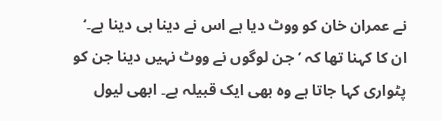نے عمران خان کو ووٹ دیا ہے اس نے دینا ہی دینا ہے۔‘
ان کا کہنا تھا کہ ’جن لوگوں نے ووٹ نہیں دینا جن کو پٹواری کہا جاتا ہے وہ بھی ایک قبیلہ ہے۔ ابھی لیول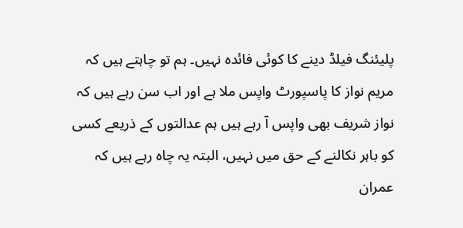پلیئنگ فیلڈ دینے کا کوئی فائدہ نہیں۔ ہم تو چاہتے ہیں کہ مریم نواز کا پاسپورٹ واپس ملا ہے اور اب سن رہے ہیں کہ نواز شریف بھی واپس آ رہے ہیں ہم عدالتوں کے ذریعے کسی کو باہر نکالنے کے حق میں نہیں، البتہ یہ چاہ رہے ہیں کہ عمران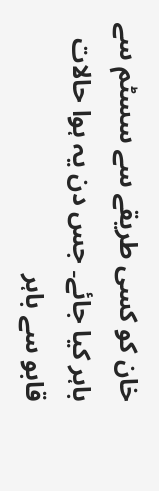خان کو کسی طریقے سے سسٹم سے باہر کیا جائے۔ جس دن یہ ہوا حالات قابو سے باہر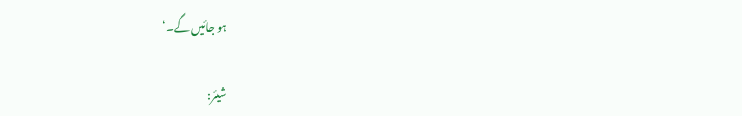ہو جائیں گے۔‘

شیئر: